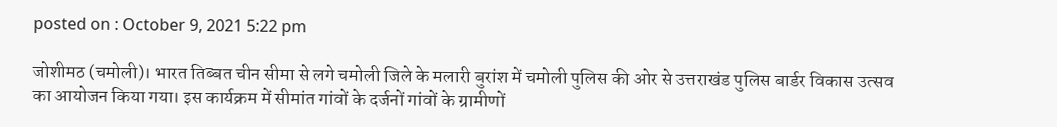posted on : October 9, 2021 5:22 pm

जोशीमठ (चमोली)। भारत तिब्बत चीन सीमा से लगे चमोली जिले के मलारी बुरांश में चमोली पुलिस की ओर से उत्तराखंड पुलिस बार्डर विकास उत्सव का आयोजन किया गया। इस कार्यक्रम में सीमांत गांवों के दर्जनों गांवों के ग्रामीणों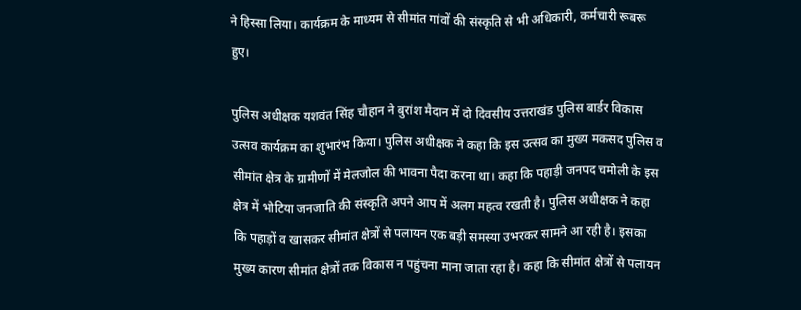ने हिस्सा लिया। कार्यक्रम के माध्यम से सीमांत गांवों की संस्कृति से भी अधिकारी, कर्मचारी रूबरू हुए।

पुलिस अधीक्षक यशवंत सिंह चौहान ने बुरांश मैदान में दो दिवसीय उत्तराखंड पुलिस बार्डर विकास उत्सव कार्यक्रम का शुभारंभ किया। पुलिस अधीक्षक ने कहा कि इस उत्सव का मुख्य मकसद पुलिस व सीमांत क्षेत्र के ग्रामीणों में मेलजोल की भावना पैदा करना था। कहा कि पहाड़ी जनपद चमोली के इस क्षेत्र में भोटिया जनजाति की संस्कृति अपने आप में अलग महत्व रखती है। पुलिस अधीक्षक ने कहा कि पहाड़ों व खासकर सीमांत क्षेत्रों से पलायन एक बड़ी समस्या उभरकर सामने आ रही है। इसका मुख्य कारण सीमांत क्षेत्रों तक विकास न पहुंचना माना जाता रहा है। कहा कि सीमांत क्षेत्रों से पलायन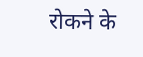रोकने के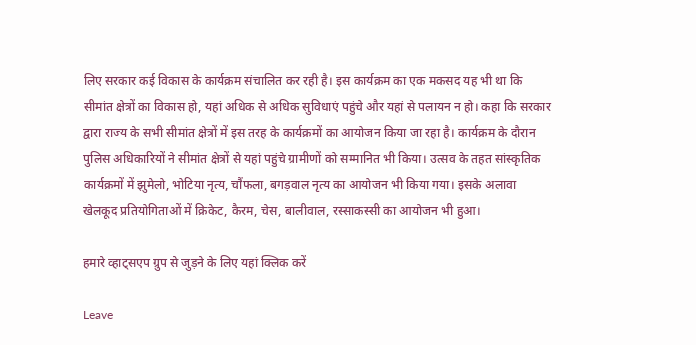लिए सरकार कई विकास के कार्यक्रम संचालित कर रही है। इस कार्यक्रम का एक मकसद यह भी था कि सीमांत क्षेत्रों का विकास हो, यहां अधिक से अधिक सुविधाएं पहुंचे और यहां से पलायन न हो। कहा कि सरकार द्वारा राज्य के सभी सीमांत क्षेत्रों में इस तरह के कार्यक्रमों का आयोजन किया जा रहा है। कार्यक्रम के दौरान पुलिस अधिकारियों ने सीमांत क्षेत्रों से यहां पहुंचे ग्रामीणों को सम्मानित भी किया। उत्सव के तहत सांस्कृतिक कार्यक्रमों में झुमेलो, भोटिया नृत्य, चौंफला, बगड़वाल नृत्य का आयोजन भी किया गया। इसके अलावा खेलकूद प्रतियोगिताओं में क्रिकेट, कैरम, चेस, बालीवाल, रस्साकस्सी का आयोजन भी हुआ।

हमारे व्हाट्सएप ग्रुप से जुड़ने के लिए यहां क्लिक करें

Leave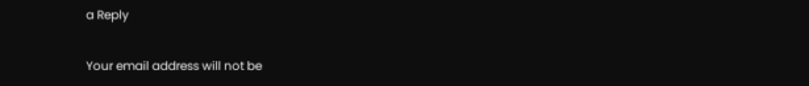a Reply

Your email address will not be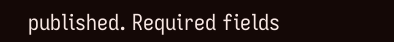published. Required fields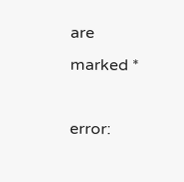are marked *

error: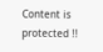Content is protected !!